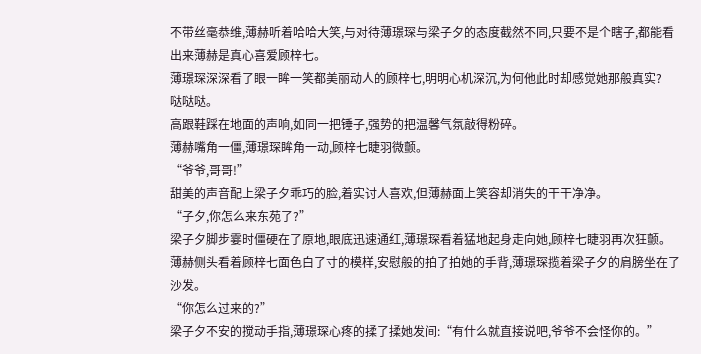不带丝毫恭维,薄赫听着哈哈大笑,与对待薄璟琛与梁子夕的态度截然不同,只要不是个瞎子,都能看出来薄赫是真心喜爱顾梓七。
薄璟琛深深看了眼一眸一笑都美丽动人的顾梓七,明明心机深沉,为何他此时却感觉她那般真实?
哒哒哒。
高跟鞋踩在地面的声响,如同一把锤子,强势的把温馨气氛敲得粉碎。
薄赫嘴角一僵,薄璟琛眸角一动,顾梓七睫羽微颤。
“爷爷,哥哥!”
甜美的声音配上梁子夕乖巧的脸,着实讨人喜欢,但薄赫面上笑容却消失的干干净净。
“子夕,你怎么来东苑了?”
梁子夕脚步霎时僵硬在了原地,眼底迅速通红,薄璟琛看着猛地起身走向她,顾梓七睫羽再次狂颤。
薄赫侧头看着顾梓七面色白了寸的模样,安慰般的拍了拍她的手背,薄璟琛揽着梁子夕的肩膀坐在了沙发。
“你怎么过来的?”
梁子夕不安的搅动手指,薄璟琛心疼的揉了揉她发间:“有什么就直接说吧,爷爷不会怪你的。”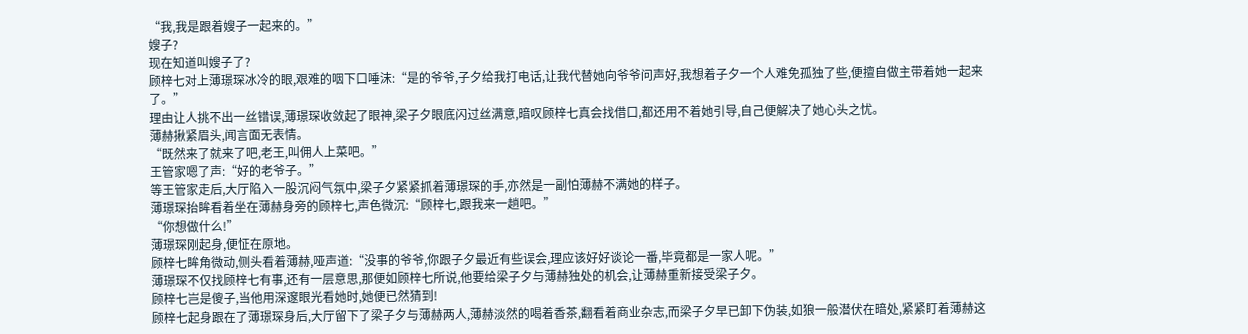“我,我是跟着嫂子一起来的。”
嫂子?
现在知道叫嫂子了?
顾梓七对上薄璟琛冰冷的眼,艰难的咽下口唾沫:“是的爷爷,子夕给我打电话,让我代替她向爷爷问声好,我想着子夕一个人难免孤独了些,便擅自做主带着她一起来了。”
理由让人挑不出一丝错误,薄璟琛收敛起了眼神,梁子夕眼底闪过丝满意,暗叹顾梓七真会找借口,都还用不着她引导,自己便解决了她心头之忧。
薄赫揪紧眉头,闻言面无表情。
“既然来了就来了吧,老王,叫佣人上菜吧。”
王管家嗯了声:“好的老爷子。”
等王管家走后,大厅陷入一股沉闷气氛中,梁子夕紧紧抓着薄璟琛的手,亦然是一副怕薄赫不满她的样子。
薄璟琛抬眸看着坐在薄赫身旁的顾梓七,声色微沉:“顾梓七,跟我来一趟吧。”
“你想做什么!”
薄璟琛刚起身,便怔在原地。
顾梓七眸角微动,侧头看着薄赫,哑声道:“没事的爷爷,你跟子夕最近有些误会,理应该好好谈论一番,毕竟都是一家人呢。”
薄璟琛不仅找顾梓七有事,还有一层意思,那便如顾梓七所说,他要给梁子夕与薄赫独处的机会,让薄赫重新接受梁子夕。
顾梓七岂是傻子,当他用深邃眼光看她时,她便已然猜到!
顾梓七起身跟在了薄璟琛身后,大厅留下了梁子夕与薄赫两人,薄赫淡然的喝着香茶,翻看着商业杂志,而梁子夕早已卸下伪装,如狼一般潜伏在暗处,紧紧盯着薄赫这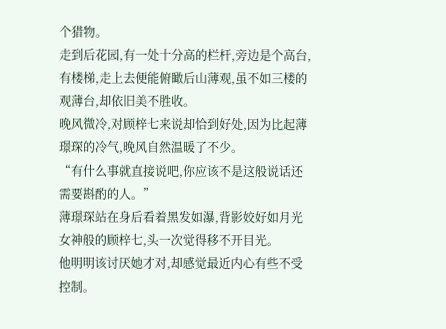个猎物。
走到后花园,有一处十分高的栏杆,旁边是个高台,有楼梯,走上去便能俯瞰后山薄观,虽不如三楼的观薄台,却依旧美不胜收。
晚风微冷,对顾梓七来说却恰到好处,因为比起薄璟琛的冷气,晚风自然温暖了不少。
“有什么事就直接说吧,你应该不是这般说话还需要斟酌的人。”
薄璟琛站在身后看着黑发如瀑,背影姣好如月光女神般的顾梓七,头一次觉得移不开目光。
他明明该讨厌她才对,却感觉最近内心有些不受控制。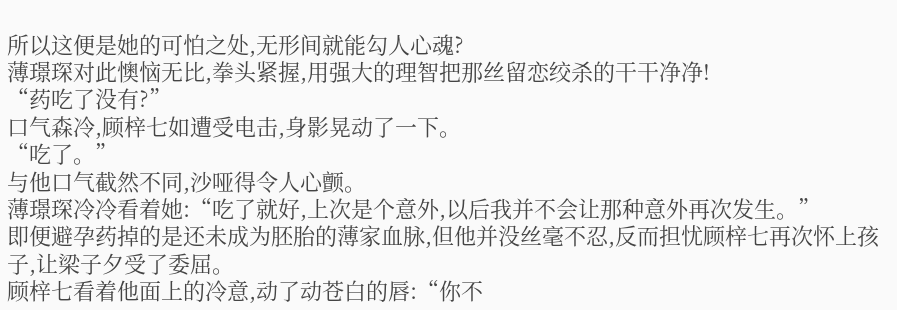所以这便是她的可怕之处,无形间就能勾人心魂?
薄璟琛对此懊恼无比,拳头紧握,用强大的理智把那丝留恋绞杀的干干净净!
“药吃了没有?”
口气森冷,顾梓七如遭受电击,身影晃动了一下。
“吃了。”
与他口气截然不同,沙哑得令人心颤。
薄璟琛冷冷看着她:“吃了就好,上次是个意外,以后我并不会让那种意外再次发生。”
即便避孕药掉的是还未成为胚胎的薄家血脉,但他并没丝毫不忍,反而担忧顾梓七再次怀上孩子,让梁子夕受了委屈。
顾梓七看着他面上的冷意,动了动苍白的唇:“你不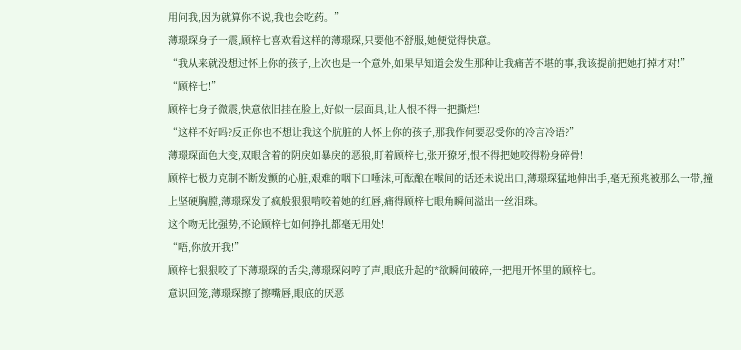用问我,因为就算你不说,我也会吃药。”
薄璟琛身子一震,顾梓七喜欢看这样的薄璟琛,只要他不舒服,她便觉得快意。
“我从来就没想过怀上你的孩子,上次也是一个意外,如果早知道会发生那种让我痛苦不堪的事,我该提前把她打掉才对!”
“顾梓七!”
顾梓七身子微震,快意依旧挂在脸上,好似一层面具,让人恨不得一把撕烂!
“这样不好吗?反正你也不想让我这个肮脏的人怀上你的孩子,那我作何要忍受你的冷言冷语?”
薄璟琛面色大变,双眼含着的阴戾如暴戾的恶狼,盯着顾梓七,张开獠牙,恨不得把她咬得粉身碎骨!
顾梓七极力克制不断发颤的心脏,艰难的咽下口唾沫,可酝酿在喉间的话还未说出口,薄璟琛猛地伸出手,毫无预兆被那么一带,撞上坚硬胸膛,薄璟琛发了疯般狠狠啃咬着她的红唇,痛得顾梓七眼角瞬间溢出一丝泪珠。
这个吻无比强势,不论顾梓七如何挣扎都毫无用处!
“唔,你放开我!”
顾梓七狠狠咬了下薄璟琛的舌尖,薄璟琛闷哼了声,眼底升起的*欲瞬间破碎,一把甩开怀里的顾梓七。
意识回笼,薄璟琛擦了擦嘴唇,眼底的厌恶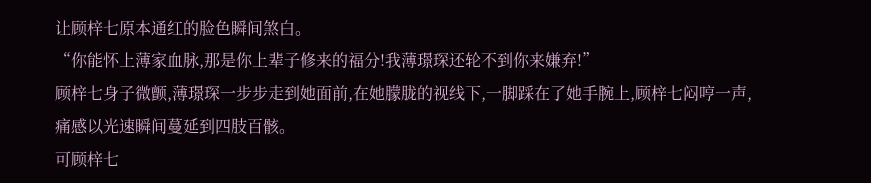让顾梓七原本通红的脸色瞬间煞白。
“你能怀上薄家血脉,那是你上辈子修来的福分!我薄璟琛还轮不到你来嫌弃!”
顾梓七身子微颤,薄璟琛一步步走到她面前,在她朦胧的视线下,一脚踩在了她手腕上,顾梓七闷哼一声,痛感以光速瞬间蔓延到四肢百骸。
可顾梓七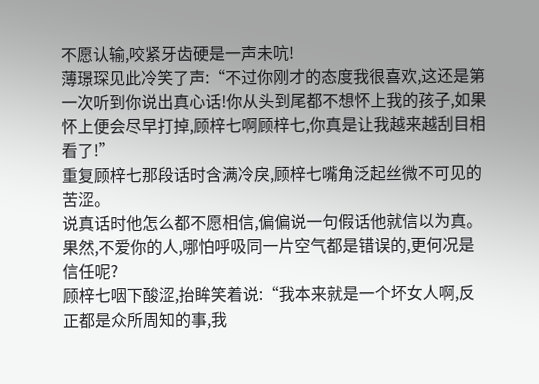不愿认输,咬紧牙齿硬是一声未吭!
薄璟琛见此冷笑了声:“不过你刚才的态度我很喜欢,这还是第一次听到你说出真心话!你从头到尾都不想怀上我的孩子,如果怀上便会尽早打掉,顾梓七啊顾梓七,你真是让我越来越刮目相看了!”
重复顾梓七那段话时含满冷戾,顾梓七嘴角泛起丝微不可见的苦涩。
说真话时他怎么都不愿相信,偏偏说一句假话他就信以为真。
果然,不爱你的人,哪怕呼吸同一片空气都是错误的,更何况是信任呢?
顾梓七咽下酸涩,抬眸笑着说:“我本来就是一个坏女人啊,反正都是众所周知的事,我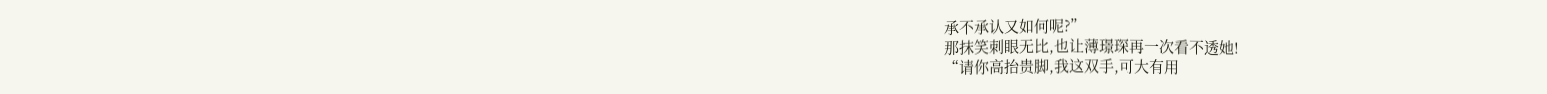承不承认又如何呢?”
那抹笑刺眼无比,也让薄璟琛再一次看不透她!
“请你高抬贵脚,我这双手,可大有用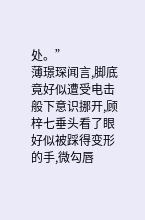处。”
薄璟琛闻言,脚底竟好似遭受电击般下意识挪开,顾梓七垂头看了眼好似被踩得变形的手,微勾唇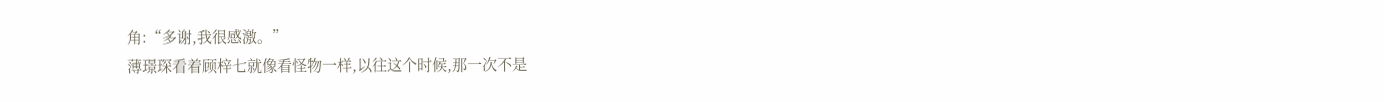角:“多谢,我很感激。”
薄璟琛看着顾梓七就像看怪物一样,以往这个时候,那一次不是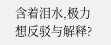含着泪水,极力想反驳与解释?